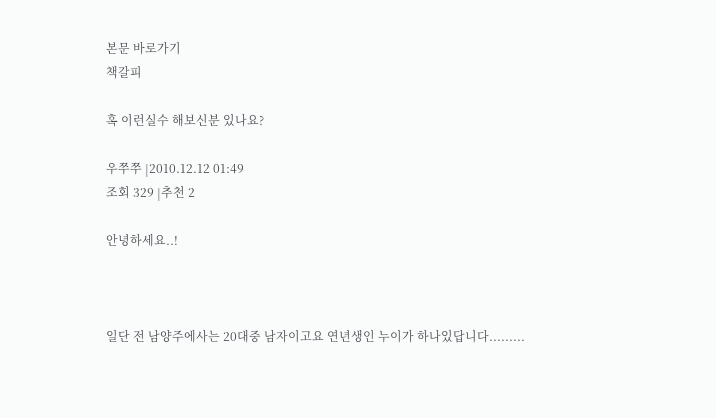본문 바로가기
책갈피

혹 이런실수 해보신분 있나요?

우쭈쭈 |2010.12.12 01:49
조회 329 |추천 2

안녕하세요..!



일단 전 남양주에사는 20대중 남자이고요 연년생인 누이가 하나있답니다.........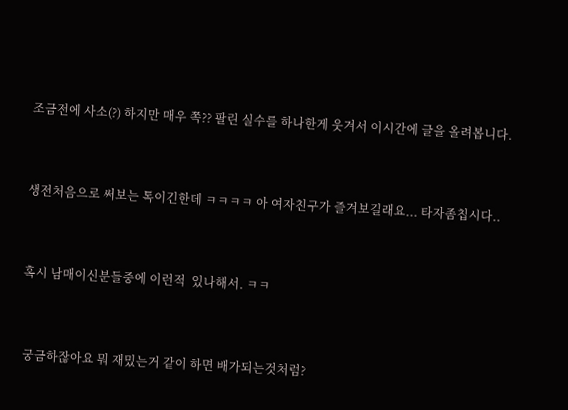조금전에 사소(?) 하지만 매우 쪽?? 팔린 실수를 하나한게 웃겨서 이시간에 글을 올려봅니다.



생전처음으로 써보는 톡이긴한데 ㅋㅋㅋㅋ 아 여자친구가 즐겨보길래요... 타자좀칩시다..



혹시 남매이신분들중에 이런적  있나해서. ㅋㅋ



 궁금하잖아요 뭐 재밌는거 같이 하면 배가되는것처럼?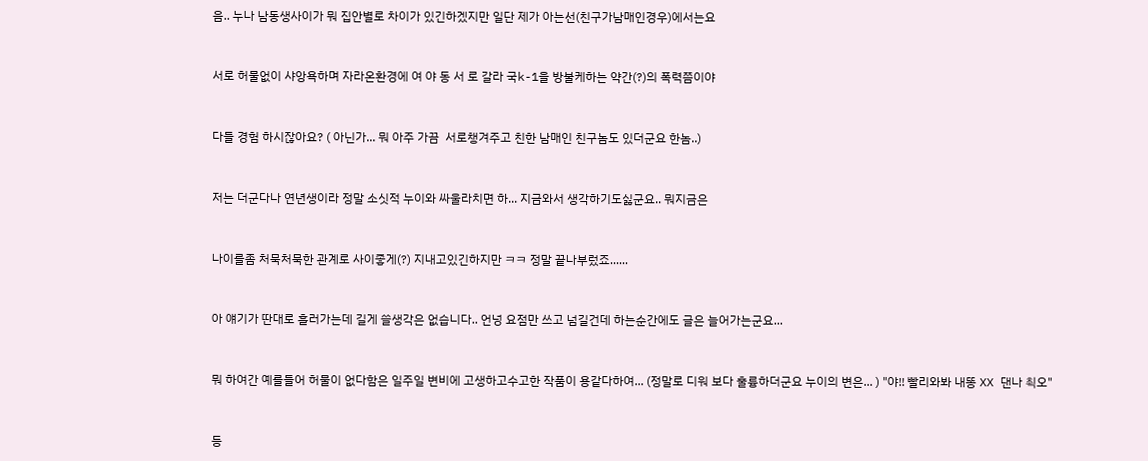음.. 누나 남동생사이가 뭐 집안별로 차이가 있긴하겠지만 일단 제가 아는선(친구가남매인경우)에서는요



서로 허물없이 샤앙욕하며 자라온환경에 여 야 동 서 로 갈라 국k-1을 방불케하는 약간(?)의 폭력쯤이야



다들 경험 하시잖아요? ( 아닌가... 뭐 아주 가끔  서로챙겨주고 친한 남매인 친구놈도 있더군요 한놈..)



저는 더군다나 연년생이라 정말 소싯적 누이와 싸울라치면 하... 지금와서 생각하기도싫군요.. 뭐지금은



나이를좀 처묵처묵한 관계로 사이좋게(?) 지내고있긴하지만 ㅋㅋ 정말 끝나부렀죠......



아 얘기가 딴대로 흘러가는데 길게 쓸생각은 없습니다.. 언넝 요점만 쓰고 넘길건데 하는순간에도 글은 늘어가는군요...



뭐 하여간 예를들어 허물이 없다함은 일주일 변비에 고생하고수고한 작품이 용같다하여... (정말로 디워 보다 훌륭하더군요 누이의 변은... ) "야!! 빨리와봐 내똥 XX 댄나 쵝오"



등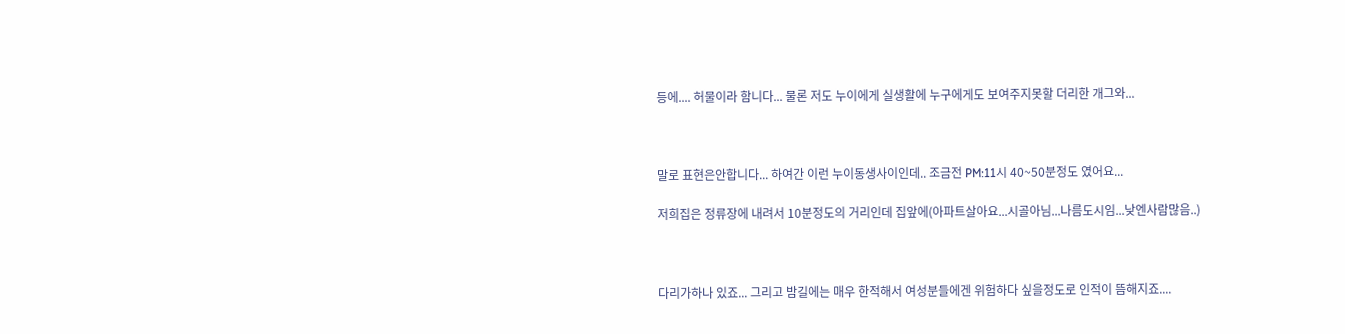등에.... 허물이라 함니다... 물론 저도 누이에게 실생활에 누구에게도 보여주지못할 더리한 개그와...



말로 표현은안합니다... 하여간 이런 누이동생사이인데.. 조금전 PM:11시 40~50분정도 였어요...

저희집은 정류장에 내려서 10분정도의 거리인데 집앞에(아파트살아요...시골아님...나름도시임...낮엔사람많음..)



다리가하나 있죠... 그리고 밤길에는 매우 한적해서 여성분들에겐 위험하다 싶을정도로 인적이 뜸해지죠....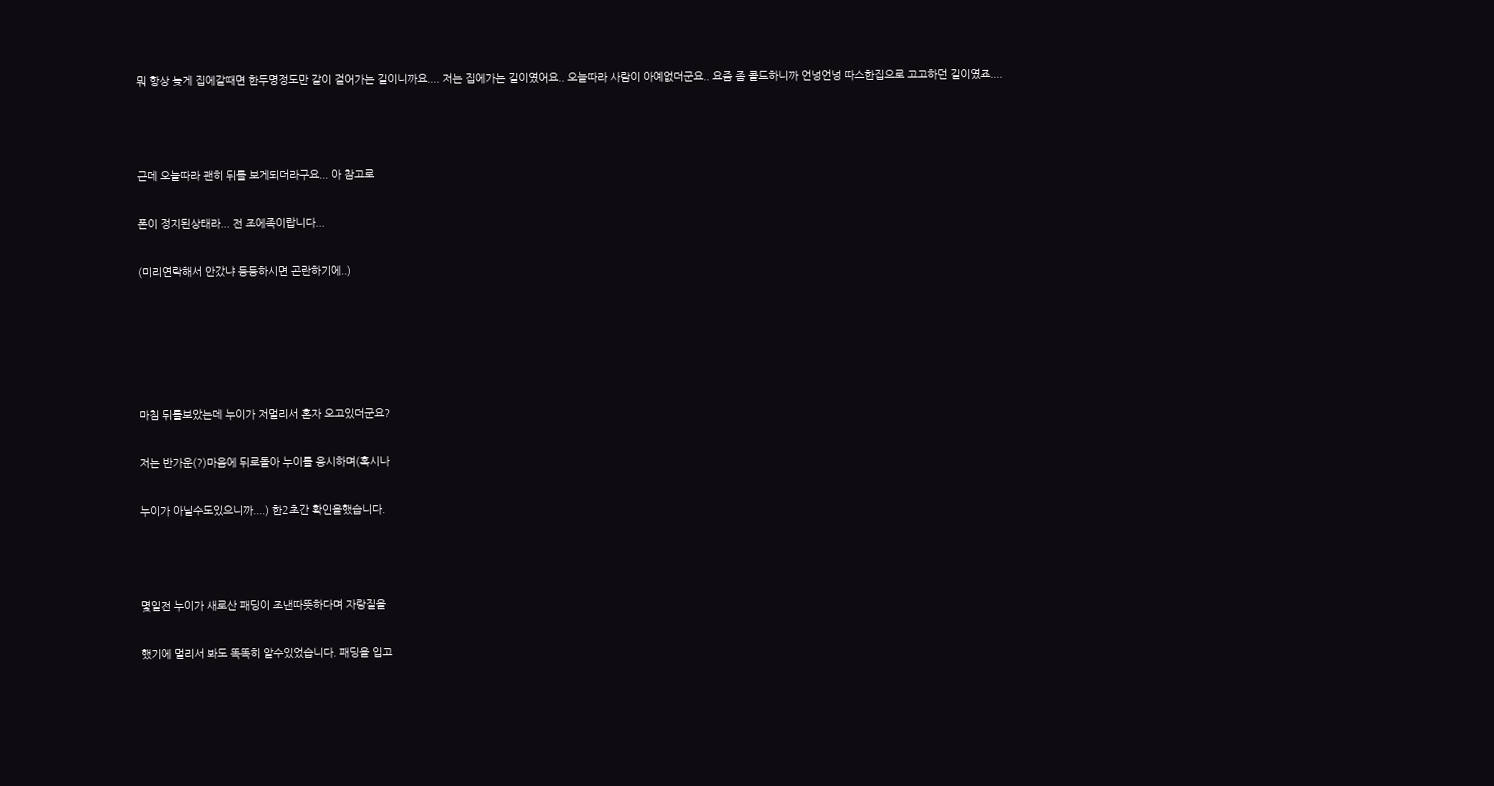뭐 항상 늦게 집에갈때면 한두명정도만 같이 걸어가는 길이니까요.... 저는 집에가는 길이였어요.. 오늘따라 사람이 아예없더군요.. 요즘 좀 콜드하니까 언넝언넝 따스한집으로 고고하던 길이였죠....



근데 오늘따라 괜히 뒤를 보게되더라구요... 아 참고로

폰이 정지된상태라... 전 조에족이랍니다...

(미리연락해서 안갔냐 등등하시면 곤란하기에..)





마침 뒤를보았는데 누이가 저멀리서 혼자 오고있더군요?

저는 반가운(?)마음에 뒤로돌아 누이를 응시하며(혹시나

누이가 아닐수도있으니까....) 한2초간 확인을했습니다.



몇일전 누이가 새로산 패딩이 조낸따뜻하다며 자랑질을

했기에 멀리서 봐도 똑똑히 알수있었습니다. 패딩을 입고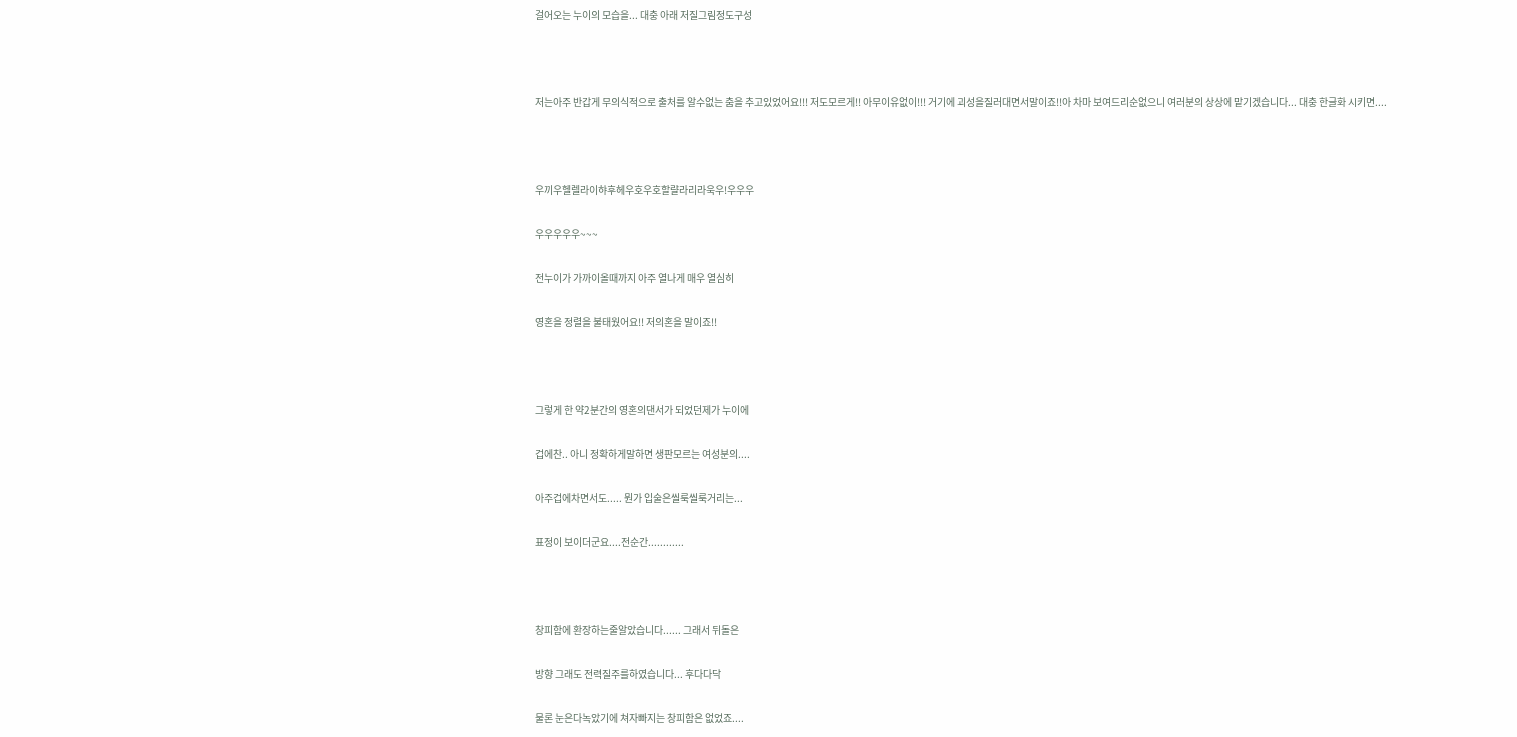걸어오는 누이의 모습을... 대충 아래 저질그림정도구성



저는아주 반갑게 무의식적으로 출처를 알수없는 춤을 추고있었어요!!! 저도모르게!! 아무이유없이!!! 거기에 괴성을질러대면서말이죠!!아 차마 보여드리순없으니 여러분의 상상에 맡기겠습니다... 대충 한글화 시키면....



우끼우헬렐라이햐후헤우호우호할랼라리라욱우!우우우

우우우우우~~~

전누이가 가까이올때까지 아주 열나게 매우 열심히

영혼을 정렬을 불태웠어요!! 저의혼을 말이죠!!



그렇게 한 약2분간의 영혼의댄서가 되었던제가 누이에

겁에찬.. 아니 정확하게말하면 생판모르는 여성분의....

아주겁에차면서도..... 뭔가 입술은씰룩씰룩거리는...

표정이 보이더군요....전순간............



창피함에 환장하는줄알았습니다...... 그래서 뒤돌은

방향 그래도 전력질주를하였습니다... 후다다닥

물론 눈은다녹았기에 쳐자빠지는 창피함은 없었죠....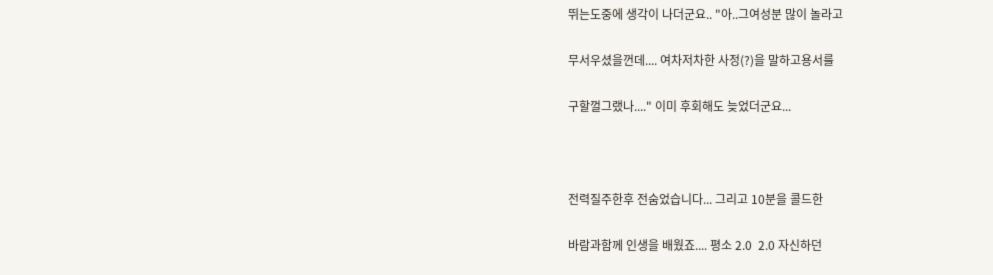뛰는도중에 생각이 나더군요.. "아..그여성분 많이 놀라고

무서우셨을껀데.... 여차저차한 사정(?)을 말하고용서를

구할껄그랬나...." 이미 후회해도 늦었더군요...



전력질주한후 전숨었습니다... 그리고 10분을 콜드한

바람과함께 인생을 배웠죠.... 평소 2.0  2.0 자신하던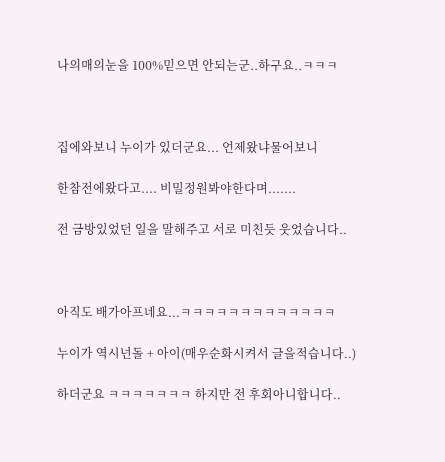나의매의눈을 100%믿으면 안되는군..하구요..ㅋㅋㅋ



집에와보니 누이가 있더군요... 언제왔냐물어보니

한참전에왔다고.... 비밀정원봐야한다며.......

전 금방있었던 일을 말해주고 서로 미친듯 웃었습니다..



아직도 배가아프네요...ㅋㅋㅋㅋㅋㅋㅋㅋㅋㅋㅋㅋㅋ

누이가 역시넌돌 + 아이(매우순화시켜서 글을적습니다..)

하더군요 ㅋㅋㅋㅋㅋㅋㅋ 하지만 전 후회아니합니다..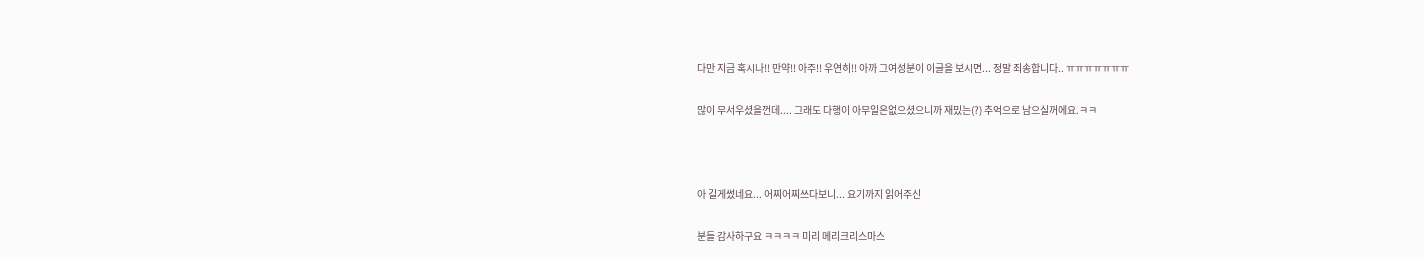다만 지금 혹시나!! 만약!! 아주!! 우연히!! 아까 그여성분이 이글을 보시면... 정말 죄송합니다.. ㅠㅠㅠㅠㅠㅠㅠ

많이 무서우셨을껀데.... 그래도 다행이 아무일은없으셨으니까 재밌는(?) 추억으로 남으실꺼에요.ㅋㅋ



아 길게썼네요... 어찌어찌쓰다보니... 요기까지 읽어주신

분들 감사하구요 ㅋㅋㅋㅋ 미리 메리크리스마스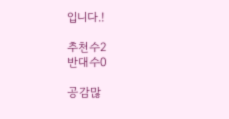입니다.!

추천수2
반대수0

공감많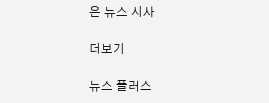은 뉴스 시사

더보기

뉴스 플러스